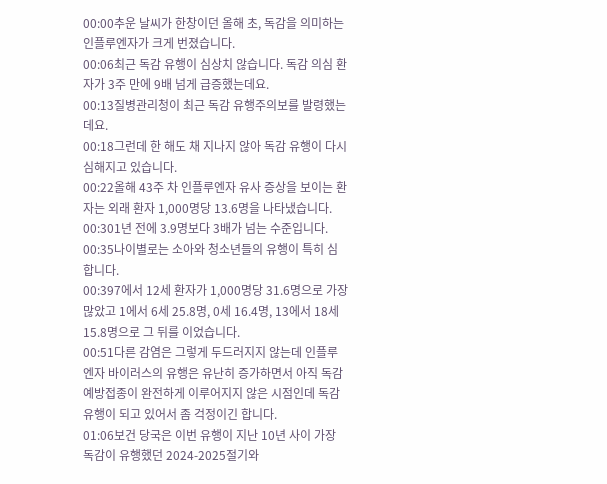00:00추운 날씨가 한창이던 올해 초, 독감을 의미하는 인플루엔자가 크게 번졌습니다.
00:06최근 독감 유행이 심상치 않습니다. 독감 의심 환자가 3주 만에 9배 넘게 급증했는데요.
00:13질병관리청이 최근 독감 유행주의보를 발령했는데요.
00:18그런데 한 해도 채 지나지 않아 독감 유행이 다시 심해지고 있습니다.
00:22올해 43주 차 인플루엔자 유사 증상을 보이는 환자는 외래 환자 1,000명당 13.6명을 나타냈습니다.
00:301년 전에 3.9명보다 3배가 넘는 수준입니다.
00:35나이별로는 소아와 청소년들의 유행이 특히 심합니다.
00:397에서 12세 환자가 1,000명당 31.6명으로 가장 많았고 1에서 6세 25.8명, 0세 16.4명, 13에서 18세 15.8명으로 그 뒤를 이었습니다.
00:51다른 감염은 그렇게 두드러지지 않는데 인플루엔자 바이러스의 유행은 유난히 증가하면서 아직 독감 예방접종이 완전하게 이루어지지 않은 시점인데 독감 유행이 되고 있어서 좀 걱정이긴 합니다.
01:06보건 당국은 이번 유행이 지난 10년 사이 가장 독감이 유행했던 2024-2025절기와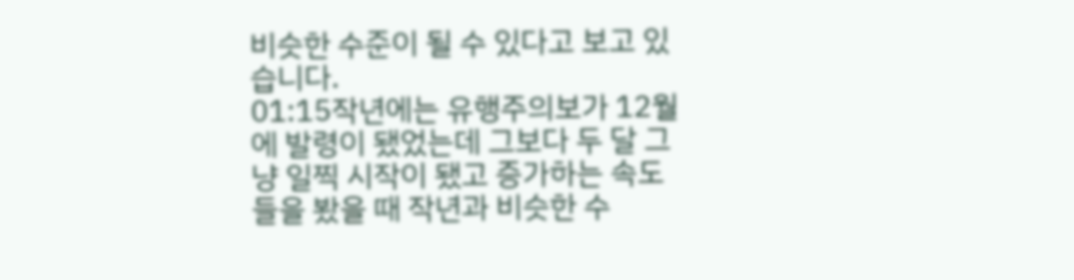비슷한 수준이 될 수 있다고 보고 있습니다.
01:15작년에는 유행주의보가 12월에 발령이 됐었는데 그보다 두 달 그냥 일찍 시작이 됐고 증가하는 속도들을 봤을 때 작년과 비슷한 수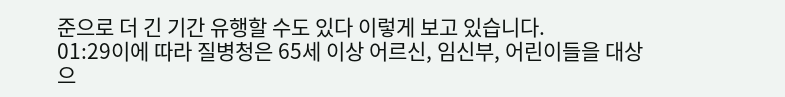준으로 더 긴 기간 유행할 수도 있다 이렇게 보고 있습니다.
01:29이에 따라 질병청은 65세 이상 어르신, 임신부, 어린이들을 대상으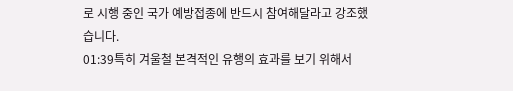로 시행 중인 국가 예방접종에 반드시 참여해달라고 강조했습니다.
01:39특히 겨울철 본격적인 유행의 효과를 보기 위해서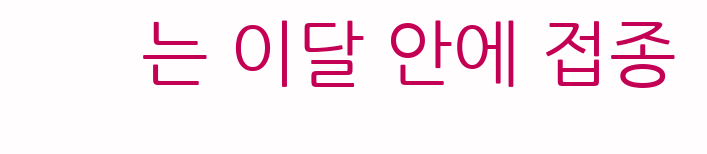는 이달 안에 접종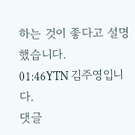하는 것이 좋다고 설명했습니다.
01:46YTN 김주영입니다.
댓글